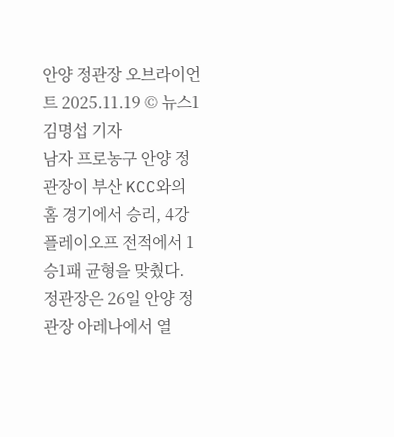안양 정관장 오브라이언트 2025.11.19 © 뉴스1 김명섭 기자
남자 프로농구 안양 정관장이 부산 KCC와의 홈 경기에서 승리, 4강 플레이오프 전적에서 1승1패 균형을 맞췄다.
정관장은 26일 안양 정관장 아레나에서 열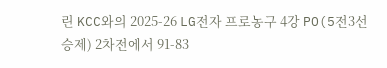린 KCC와의 2025-26 LG전자 프로농구 4강 PO(5전3선승제) 2차전에서 91-83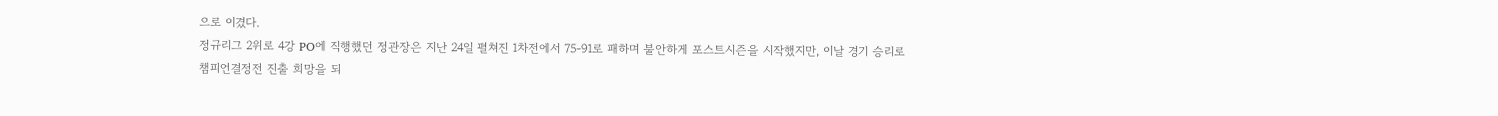으로 이겼다.
정규리그 2위로 4강 PO에 직행했던 정관장은 지난 24일 펼쳐진 1차전에서 75-91로 패하며 불안하게 포스트시즌을 시작했지만, 이날 경기 승리로 챔피언결정전 진출 희망을 되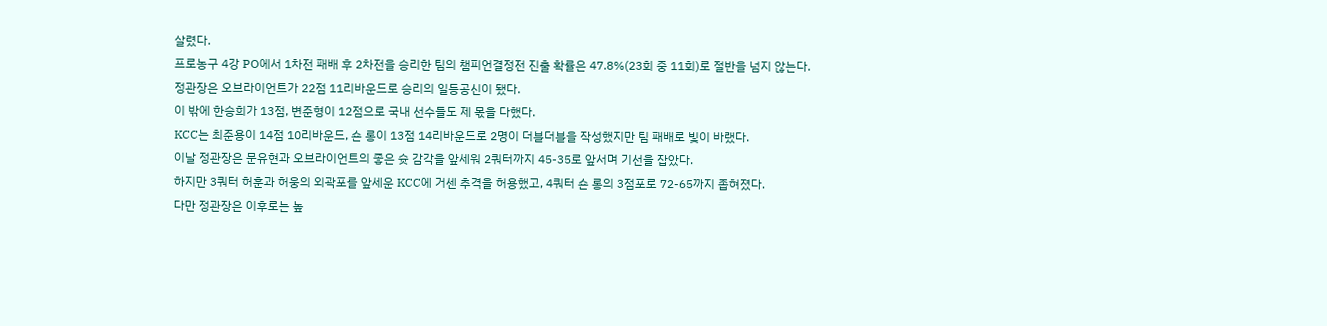살렸다.
프로농구 4강 PO에서 1차전 패배 후 2차전을 승리한 팀의 챔피언결정전 진출 확률은 47.8%(23회 중 11회)로 절반을 넘지 않는다.
정관장은 오브라이언트가 22점 11리바운드로 승리의 일등공신이 됐다.
이 밖에 한승희가 13점, 변준형이 12점으로 국내 선수들도 제 몫을 다했다.
KCC는 최준용이 14점 10리바운드, 숀 롱이 13점 14리바운드로 2명이 더블더블을 작성했지만 팀 패배로 빛이 바랬다.
이날 정관장은 문유현과 오브라이언트의 좋은 슛 감각을 앞세워 2쿼터까지 45-35로 앞서며 기선을 잡았다.
하지만 3쿼터 허훈과 허웅의 외곽포를 앞세운 KCC에 거센 추격을 허용했고, 4쿼터 숀 롱의 3점포로 72-65까지 좁혀졌다.
다만 정관장은 이후로는 높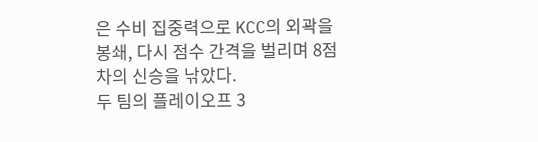은 수비 집중력으로 KCC의 외곽을 봉쇄, 다시 점수 간격을 벌리며 8점 차의 신승을 낚았다.
두 팀의 플레이오프 3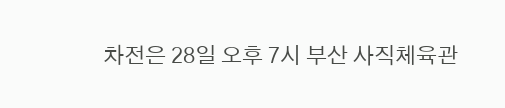차전은 28일 오후 7시 부산 사직체육관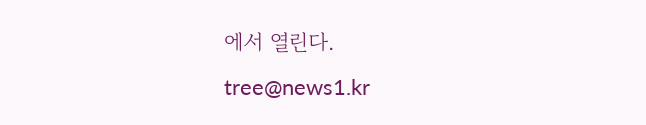에서 열린다.
tree@news1.kr